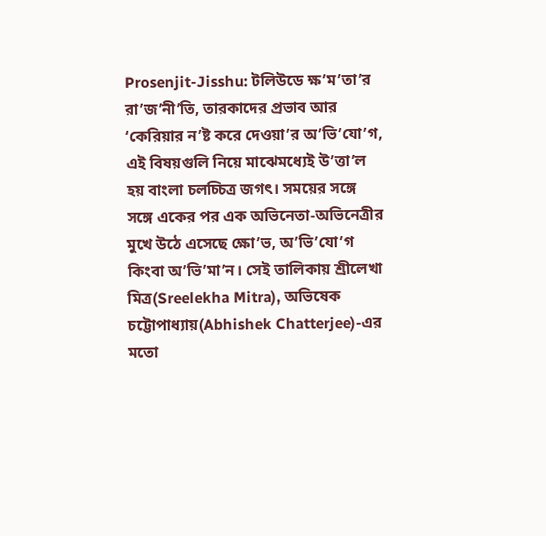Prosenjit-Jisshu: টলিউডে ক্ষ’ম’তা’র রা’জ’নী’তি, তারকাদের প্রভাব আর ‘কেরিয়ার ন’ষ্ট করে দেওয়া’র অ’ভি’যো’গ, এই বিষয়গুলি নিয়ে মাঝেমধ্যেই উ’ত্তা’ল হয় বাংলা চলচ্চিত্র জগৎ। সময়ের সঙ্গে সঙ্গে একের পর এক অভিনেতা-অভিনেত্রীর মুখে উঠে এসেছে ক্ষো’ভ, অ’ভি’যো’গ কিংবা অ’ভি’মা’ন। সেই তালিকায় শ্রীলেখা মিত্র(Sreelekha Mitra), অভিষেক চট্টোপাধ্যায়(Abhishek Chatterjee)-এর মতো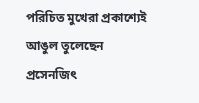পরিচিত মুখেরা প্রকাশ্যেই আঙুল তুলেছেন প্রসেনজিৎ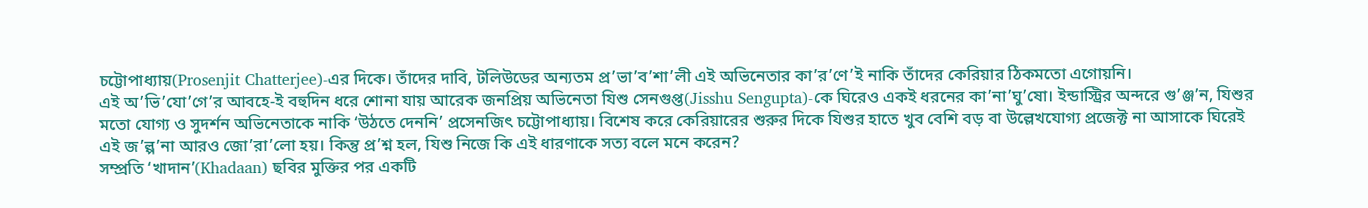চট্টোপাধ্যায়(Prosenjit Chatterjee)-এর দিকে। তাঁদের দাবি, টলিউডের অন্যতম প্র’ভা’ব’শা’লী এই অভিনেতার কা’র’ণে’ই নাকি তাঁদের কেরিয়ার ঠিকমতো এগোয়নি।
এই অ’ভি’যো’গে’র আবহে-ই বহুদিন ধরে শোনা যায় আরেক জনপ্রিয় অভিনেতা যিশু সেনগুপ্ত(Jisshu Sengupta)-কে ঘিরেও একই ধরনের কা’না’ঘু’ষো। ইন্ডাস্ট্রির অন্দরে গু’ঞ্জ’ন, যিশুর মতো যোগ্য ও সুদর্শন অভিনেতাকে নাকি ‘উঠতে দেননি’ প্রসেনজিৎ চট্টোপাধ্যায়। বিশেষ করে কেরিয়ারের শুরুর দিকে যিশুর হাতে খুব বেশি বড় বা উল্লেখযোগ্য প্রজেক্ট না আসাকে ঘিরেই এই জ’ল্প’না আরও জো’রা’লো হয়। কিন্তু প্র’শ্ন হল, যিশু নিজে কি এই ধারণাকে সত্য বলে মনে করেন?
সম্প্রতি ‘খাদান’(Khadaan) ছবির মুক্তির পর একটি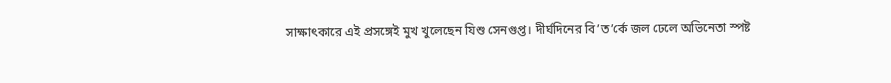সাক্ষাৎকারে এই প্রসঙ্গেই মুখ খুলেছেন যিশু সেনগুপ্ত। দীর্ঘদিনের বি’ত’র্কে জল ঢেলে অভিনেতা স্পষ্ট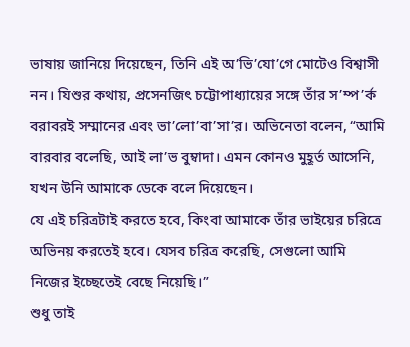ভাষায় জানিয়ে দিয়েছেন, তিনি এই অ’ভি’যো’গে মোটেও বিশ্বাসী নন। যিশুর কথায়, প্রসেনজিৎ চট্টোপাধ্যায়ের সঙ্গে তাঁর স’ম্প’র্ক বরাবরই সম্মানের এবং ভা’লো’বা’সা’র। অভিনেতা বলেন, “আমি বারবার বলেছি, আই লা’ভ বুম্বাদা। এমন কোনও মুহূর্ত আসেনি, যখন উনি আমাকে ডেকে বলে দিয়েছেন।
যে এই চরিত্রটাই করতে হবে, কিংবা আমাকে তাঁর ভাইয়ের চরিত্রে অভিনয় করতেই হবে। যেসব চরিত্র করেছি, সেগুলো আমি নিজের ইচ্ছেতেই বেছে নিয়েছি।”
শুধু তাই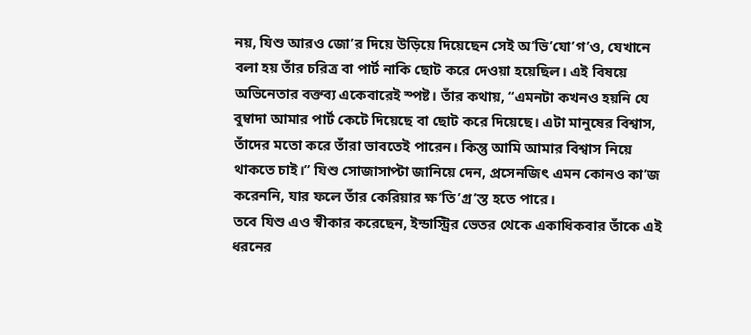নয়, যিশু আরও জো’র দিয়ে উড়িয়ে দিয়েছেন সেই অ’ভি’যো’গ’ও, যেখানে বলা হয় তাঁর চরিত্র বা পার্ট নাকি ছোট করে দেওয়া হয়েছিল। এই বিষয়ে অভিনেতার বক্তব্য একেবারেই স্পষ্ট। তাঁর কথায়, “এমনটা কখনও হয়নি যে বুম্বাদা আমার পার্ট কেটে দিয়েছে বা ছোট করে দিয়েছে। এটা মানুষের বিশ্বাস, তাঁদের মতো করে তাঁরা ভাবতেই পারেন। কিন্তু আমি আমার বিশ্বাস নিয়ে থাকতে চাই।” যিশু সোজাসাপ্টা জানিয়ে দেন, প্রসেনজিৎ এমন কোনও কা’জ করেননি, যার ফলে তাঁর কেরিয়ার ক্ষ’তি’গ্র’স্ত হতে পারে।
তবে যিশু এও স্বীকার করেছেন, ইন্ডাস্ট্রির ভেতর থেকে একাধিকবার তাঁকে এই ধরনের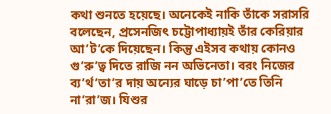কথা শুনতে হয়েছে। অনেকেই নাকি তাঁকে সরাসরি বলেছেন, প্রসেনজিৎ চট্টোপাধ্যায়ই তাঁর কেরিয়ার আ’ট’কে দিয়েছেন। কিন্তু এইসব কথায় কোনও গু’রু’ত্ব দিতে রাজি নন অভিনেতা। বরং নিজের ব্য’র্থ’তা’র দায় অন্যের ঘাড়ে চা’পা’তে তিনি না’রা’জ। যিশুর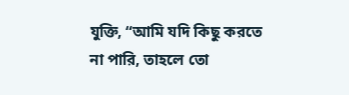যুক্তি, “আমি যদি কিছু করতে না পারি, তাহলে তো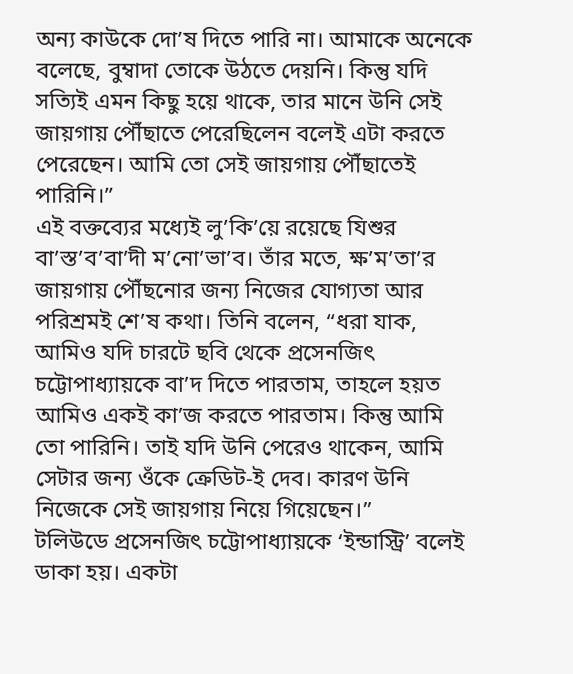অন্য কাউকে দো’ষ দিতে পারি না। আমাকে অনেকে বলেছে, বুম্বাদা তোকে উঠতে দেয়নি। কিন্তু যদি সত্যিই এমন কিছু হয়ে থাকে, তার মানে উনি সেই জায়গায় পৌঁছাতে পেরেছিলেন বলেই এটা করতে পেরেছেন। আমি তো সেই জায়গায় পৌঁছাতেই পারিনি।”
এই বক্তব্যের মধ্যেই লু’কি’য়ে রয়েছে যিশুর বা’স্ত’ব’বা’দী ম’নো’ভা’ব। তাঁর মতে, ক্ষ’ম’তা’র জায়গায় পৌঁছনোর জন্য নিজের যোগ্যতা আর পরিশ্রমই শে’ষ কথা। তিনি বলেন, “ধরা যাক, আমিও যদি চারটে ছবি থেকে প্রসেনজিৎ চট্টোপাধ্যায়কে বা’দ দিতে পারতাম, তাহলে হয়ত আমিও একই কা’জ করতে পারতাম। কিন্তু আমি তো পারিনি। তাই যদি উনি পেরেও থাকেন, আমি সেটার জন্য ওঁকে ক্রেডিট-ই দেব। কারণ উনি নিজেকে সেই জায়গায় নিয়ে গিয়েছেন।”
টলিউডে প্রসেনজিৎ চট্টোপাধ্যায়কে ‘ইন্ডাস্ট্রি’ বলেই ডাকা হয়। একটা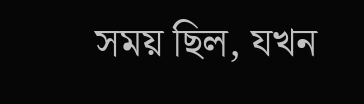সময় ছিল, যখন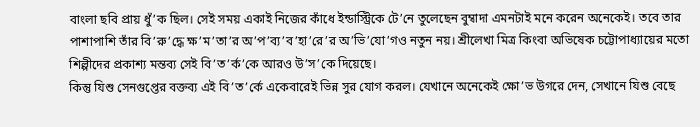বাংলা ছবি প্রায় ধুঁ’ক ছিল। সেই সময় একাই নিজের কাঁধে ইন্ডাস্ট্রিকে টে’নে তুলেছেন বুম্বাদা এমনটাই মনে করেন অনেকেই। তবে তার পাশাপাশি তাঁর বি’রু’দ্ধে ক্ষ’ম’তা’র অ’প’ব্য’ব’হা’রে’র অ’ভি’যো’গও নতুন নয়। শ্রীলেখা মিত্র কিংবা অভিষেক চট্টোপাধ্যায়ের মতো শিল্পীদের প্রকাশ্য মন্তব্য সেই বি’ত’র্ক’কে আরও উ’স’কে দিয়েছে।
কিন্তু যিশু সেনগুপ্তের বক্তব্য এই বি’ত’র্কে একেবারেই ভিন্ন সুর যোগ করল। যেখানে অনেকেই ক্ষো’ভ উগরে দেন, সেখানে যিশু বেছে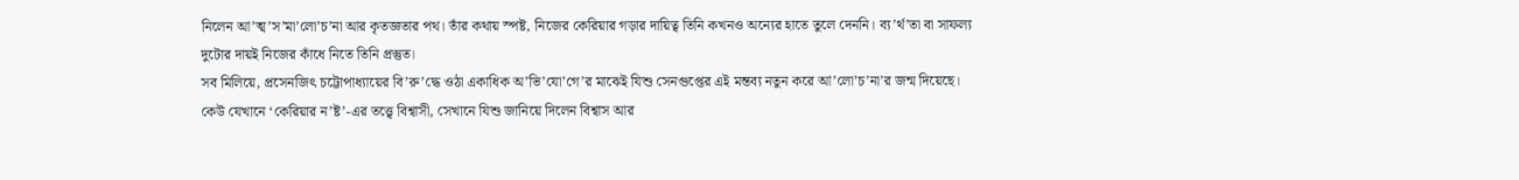নিলেন আ’ত্ম’স’মা’লো’চ’না আর কৃতজ্ঞতার পথ। তাঁর কথায় স্পষ্ট, নিজের কেরিয়ার গড়ার দায়িত্ব তিনি কখনও অন্যের হাতে তুলে দেননি। ব্য’র্থ’তা বা সাফল্য দুটোর দায়ই নিজের কাঁধে নিতে তিনি প্রস্তুত।
সব মিলিয়ে, প্রসেনজিৎ চট্টোপাধ্যায়ের বি’রু’দ্ধে ওঠা একাধিক অ’ভি’যো’গে’র মাঝেই যিশু সেনগুপ্তের এই মন্তব্য নতুন করে আ’লো’চ’না’র জন্ম দিয়েছে। কেউ যেখানে ‘কেরিয়ার ন’ষ্ট’-এর তত্ত্বে বিশ্বাসী, সেখানে যিশু জানিয়ে দিলেন বিশ্বাস আর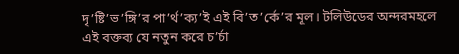দৃ’ষ্টি’ভ’ঙ্গি’র পা’র্থ’ক্য’ই এই বি’ত’র্কে’র মূল। টলিউডের অন্দরমহলে এই বক্তব্য যে নতুন করে চ’র্চা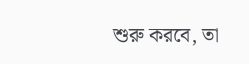শুরু করবে, তা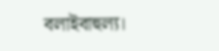বলাইবাহুল্য।